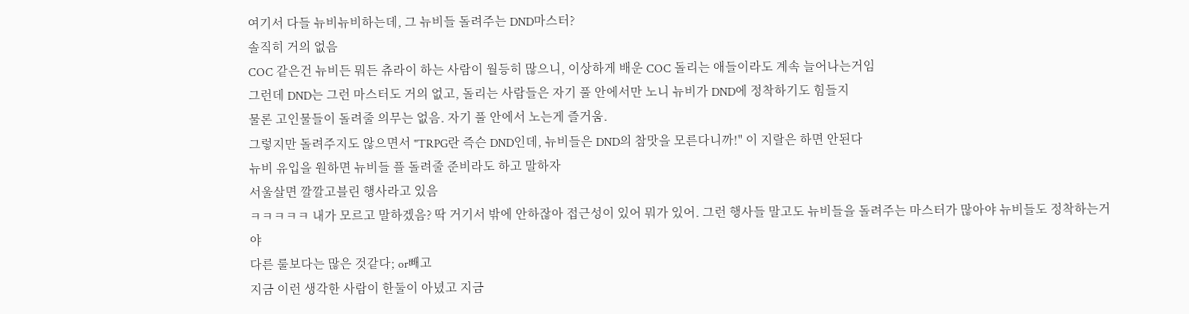여기서 다들 뉴비뉴비하는데, 그 뉴비들 돌려주는 DND마스터?
솔직히 거의 없음
COC 같은건 뉴비든 뭐든 츄라이 하는 사람이 월등히 많으니, 이상하게 배운 COC 돌리는 애들이라도 계속 늘어나는거임
그런데 DND는 그런 마스터도 거의 없고, 돌리는 사람들은 자기 풀 안에서만 노니 뉴비가 DND에 정착하기도 힘들지
물론 고인물들이 돌려줄 의무는 없음. 자기 풀 안에서 노는게 즐거움.
그렇지만 돌려주지도 않으면서 "TRPG란 즉슨 DND인데, 뉴비들은 DND의 참맛을 모른다니까!" 이 지랄은 하면 안된다
뉴비 유입을 원하면 뉴비들 플 돌려줄 준비라도 하고 말하자
서울살면 깔깔고블린 행사라고 있음
ㅋㅋㅋㅋㅋ 내가 모르고 말하겠음? 딱 거기서 밖에 안하잖아 접근성이 있어 뭐가 있어. 그런 행사들 말고도 뉴비들을 돌려주는 마스터가 많아야 뉴비들도 정착하는거야
다른 룰보다는 많은 것같다; or빼고
지금 이런 생각한 사람이 한둘이 아녔고 지금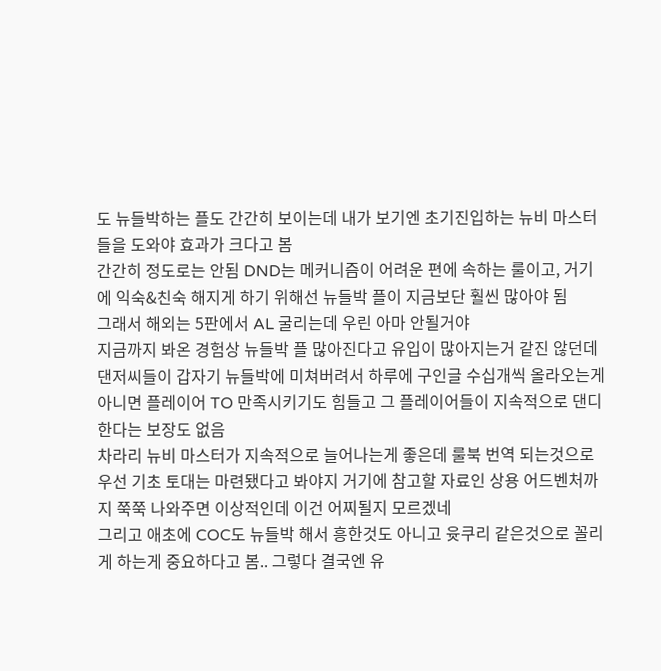도 뉴들박하는 플도 간간히 보이는데 내가 보기엔 초기진입하는 뉴비 마스터들을 도와야 효과가 크다고 봄
간간히 정도로는 안됨 DND는 메커니즘이 어려운 편에 속하는 룰이고, 거기에 익숙&친숙 해지게 하기 위해선 뉴들박 플이 지금보단 훨씬 많아야 됨
그래서 해외는 5판에서 AL 굴리는데 우린 아마 안될거야
지금까지 봐온 경험상 뉴들박 플 많아진다고 유입이 많아지는거 같진 않던데 댄저씨들이 갑자기 뉴들박에 미쳐버려서 하루에 구인글 수십개씩 올라오는게 아니면 플레이어 TO 만족시키기도 힘들고 그 플레이어들이 지속적으로 댄디한다는 보장도 없음
차라리 뉴비 마스터가 지속적으로 늘어나는게 좋은데 룰북 번역 되는것으로 우선 기초 토대는 마련됐다고 봐야지 거기에 참고할 자료인 상용 어드벤처까지 쭉쭉 나와주면 이상적인데 이건 어찌될지 모르겠네
그리고 애초에 COC도 뉴들박 해서 흥한것도 아니고 윳쿠리 같은것으로 꼴리게 하는게 중요하다고 봄.. 그렇다 결국엔 유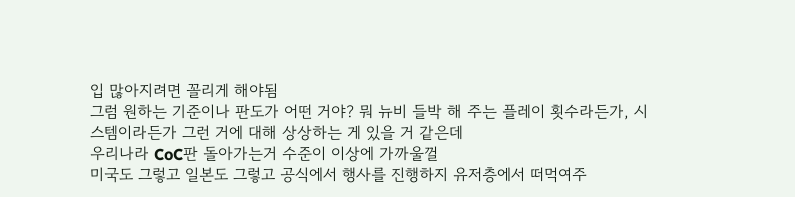입 많아지려면 꼴리게 해야됨
그럼 원하는 기준이나 판도가 어떤 거야? 뭐 뉴비 들박 해 주는 플레이 횟수라든가, 시스템이라든가 그런 거에 대해 상상하는 게 있을 거 같은데
우리나라 CoC판 돌아가는거 수준이 이상에 가까울껄
미국도 그렇고 일본도 그렇고 공식에서 행사를 진행하지 유저층에서 떠먹여주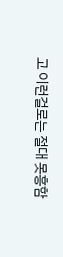고 이런걸로는 절대 못흥함